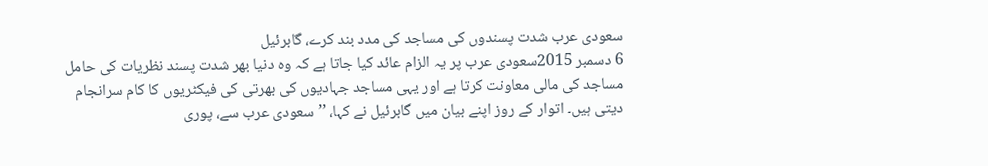سعودی عرب شدت پسندوں کی مساجد کی مدد بند کرے، گابرئیل
6 دسمبر 2015سعودی عرب پر یہ الزام عائد کیا جاتا ہے کہ وہ دنیا بھر شدت پسند نظریات کی حامل مساجد کی مالی معاونت کرتا ہے اور یہی مساجد جہادیوں کی بھرتی کی فیکٹریوں کا کام سرانجام دیتی ہیں۔ اتوار کے روز اپنے بیان میں گابرئیل نے کہا، ’’سعودی عرب سے، پوری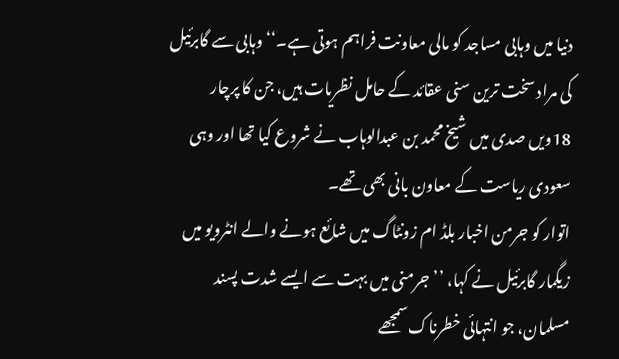دنیا میں وہابی مساجد کو مالی معاونت فراہم ہوتی ہے۔‘‘ وہابی سے گابرئیل کی مراد سخت ترین سنی عقائد کے حامل نظریات ہیں، جن کا پرچار 18ویں صدی میں شیخ محمد بن عبدالوہاب نے شروع کیا تھا اور وہی سعودی ریاست کے معاون بانی بھی تھے۔
اتوار کو جرمن اخبار بلڈ ام زونٹاگ میں شائع ہونے والے انٹرویو میں زیگمار گابرئیل نے کہا، ’’جرمنی میں بہت سے ایسے شدت پسند مسلمان، جو انتہائی خطرناک سمجھے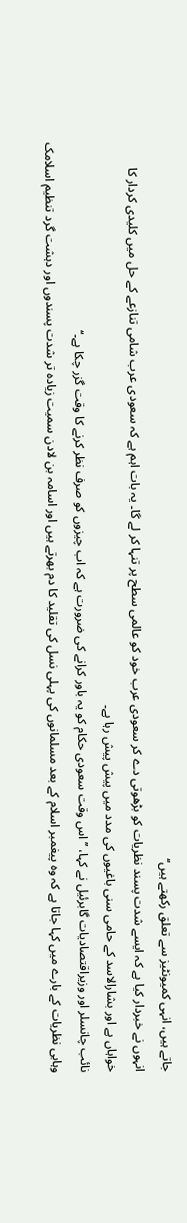جاتے ہیں، انہی کمیونٹیز سے تعلق رکھتے ہیں‘‘
انہوں نے خبردار کیا ہے کہ ایسے شدت پسند نظریات کو بڑھوتی دے کر سعودی عرب خود کو عالمی سطح پر تنہا کر لے گا۔ یہ بات اہم ہے کہ سعودی عرب شامی تنازعے کے حل میں کلیدی کردار کا خواہاں ہے اور بشارالاسد کے حامی سنی باغیوں کی مدد میں پیش پیش رہا ہے۔
نائب چانسلر اور وزیراقتصادیات گابرئیل نے کہا، ’’اس وقت سعودی حکام کو یہ باور کرانے کی ضرورت ہے کہ اب چیزوں کو صرف نظر کرنے کا وقت گزر چکا ہے۔‘‘
وہابی نظریات کے بارے میں کہا جاتا ہے کہ وہ پیغمبر اسلام کے بعد مسلمانوں کی پہلی نسل کی تقلید کا دم بھرتے ہیں اور اسامہ بن لادن سمیت زیادہ تر شدت پسندوں اور دہشت گرد تنظیم اسلامک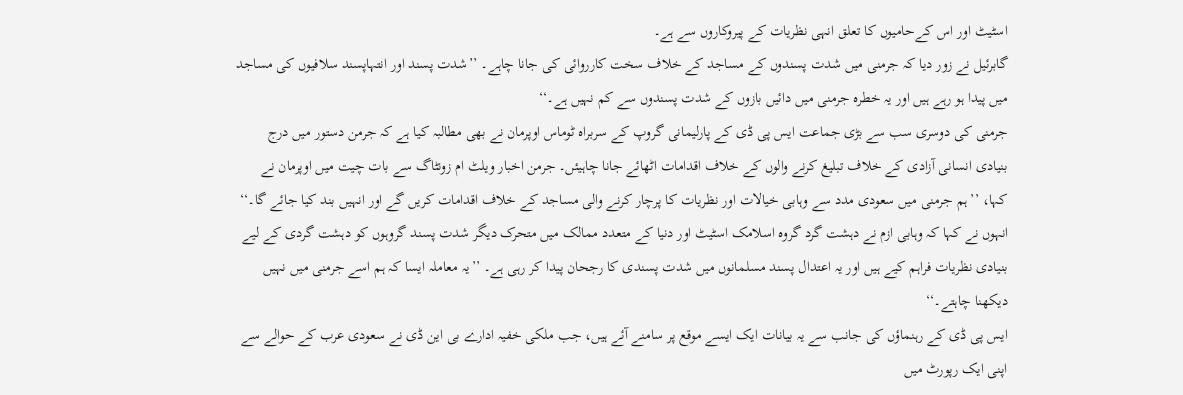اسٹیٹ اور اس کےحامیوں کا تعلق انہی نظریات کے پیروکاروں سے ہے۔
گابرئیل نے زور دیا کہ جرمنی میں شدت پسندوں کے مساجد کے خلاف سخت کارروائی کی جانا چاہے۔ ’’شدت پسند اور انتہاپسند سلافیوں کی مساجد میں پیدا ہو رہے ہیں اور یہ خطرہ جرمنی میں دائیں بازوں کے شدت پسندوں سے کم نہیں ہے۔‘‘
جرمنی کی دوسری سب سے بڑی جماعت ایس پی ڈی کے پارلیمانی گروپ کے سربراہ ٹوماس اوپرمان نے بھی مطالبہ کیا ہے کہ جرمن دستور میں درج بنیادی انسانی آزادی کے خلاف تبلیغ کرنے والوں کے خلاف اقدامات اٹھائے جانا چاہیئں۔ جرمن اخبار ویلٹ ام زونٹاگ سے بات چیت میں اوپرمان نے کہا، ’’ہم جرمنی میں سعودی مدد سے وہابی خیالات اور نظریات کا پرچار کرنے والی مساجد کے خلاف اقدامات کریں گے اور انہیں بند کیا جائے گا۔‘‘
انہوں نے کہا کہ وہابی ازم نے دہشت گرد گروہ اسلامک اسٹیٹ اور دنیا کے متعدد ممالک میں متحرک دیگر شدت پسند گروہوں کو دہشت گردی کے لیے بنیادی نظریات فراہم کیے ہیں اور یہ اعتدال پسند مسلمانوں میں شدت پسندی کا رجحان پیدا کر رہی ہے۔ ’’یہ معاملہ ایسا کہ ہم اسے جرمنی میں نہیں دیکھنا چاہتے۔‘‘
ایس پی ڈی کے رہنماؤں کی جانب سے یہ بیانات ایک ایسے موقع پر سامنے آئے ہیں، جب ملکی خفیہ ادارے بی این ڈی نے سعودی عرب کے حوالے سے اپنی ایک رپورٹ میں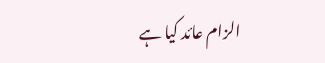الزام عائد کیا ہے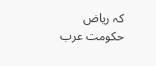کہ ریاض حکومت عرب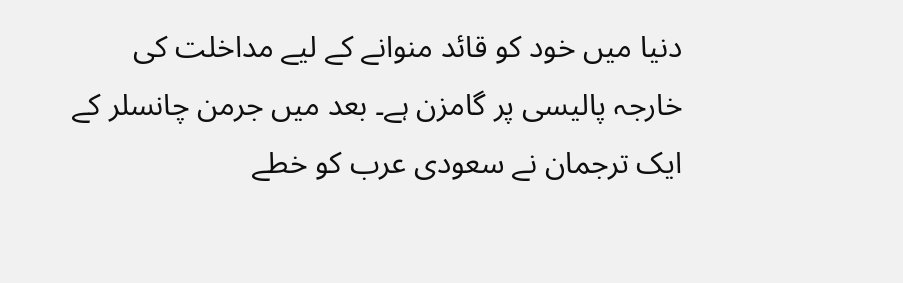دنیا میں خود کو قائد منوانے کے لیے مداخلت کی خارجہ پالیسی پر گامزن ہے۔ بعد میں جرمن چانسلر کے ایک ترجمان نے سعودی عرب کو خطے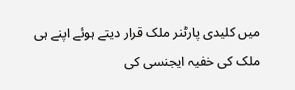میں کلیدی پارٹنر ملک قرار دیتے ہوئے اپنے ہی ملک کی خفیہ ایجنسی کی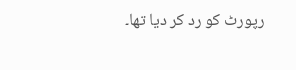رپورٹ کو رد کر دیا تھا۔